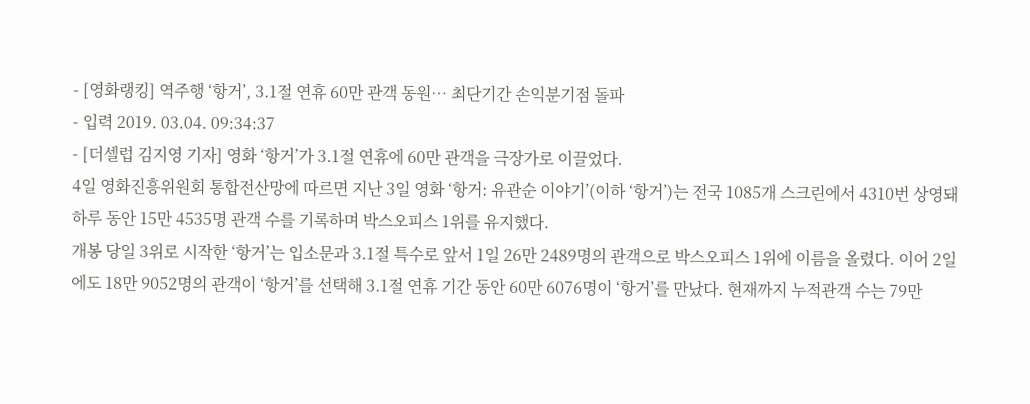- [영화랭킹] 역주행 ‘항거’, 3.1절 연휴 60만 관객 동원… 최단기간 손익분기점 돌파
- 입력 2019. 03.04. 09:34:37
- [더셀럽 김지영 기자] 영화 ‘항거’가 3.1절 연휴에 60만 관객을 극장가로 이끌었다.
4일 영화진흥위원회 통합전산망에 따르면 지난 3일 영화 ‘항거: 유관순 이야기’(이하 ‘항거’)는 전국 1085개 스크린에서 4310번 상영돼 하루 동안 15만 4535명 관객 수를 기록하며 박스오피스 1위를 유지했다.
개봉 당일 3위로 시작한 ‘항거’는 입소문과 3.1절 특수로 앞서 1일 26만 2489명의 관객으로 박스오피스 1위에 이름을 올렸다. 이어 2일에도 18만 9052명의 관객이 ‘항거’를 선택해 3.1절 연휴 기간 동안 60만 6076명이 ‘항거’를 만났다. 현재까지 누적관객 수는 79만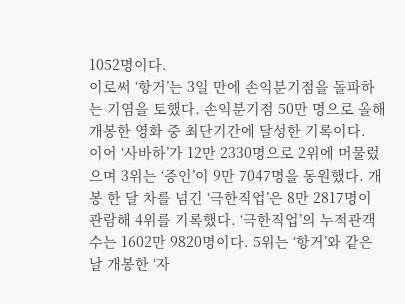1052명이다.
이로써 ‘항거’는 3일 만에 손익분기점을 돌파하는 기염을 토했다. 손익분기점 50만 명으로 올해 개봉한 영화 중 최단기간에 달성한 기록이다.
이어 ‘사바하’가 12만 2330명으로 2위에 머물렀으며 3위는 ‘증인’이 9만 7047명을 동원했다. 개봉 한 달 차를 넘긴 ‘극한직업’은 8만 2817명이 관람해 4위를 기록했다. ‘극한직업’의 누적관객 수는 1602만 9820명이다. 5위는 ‘항거’와 같은 날 개봉한 ‘자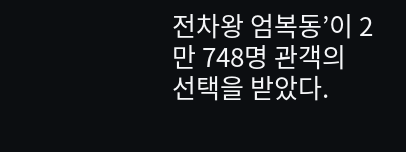전차왕 엄복동’이 2만 748명 관객의 선택을 받았다.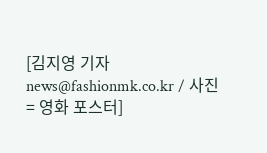[김지영 기자 news@fashionmk.co.kr / 사진= 영화 포스터]